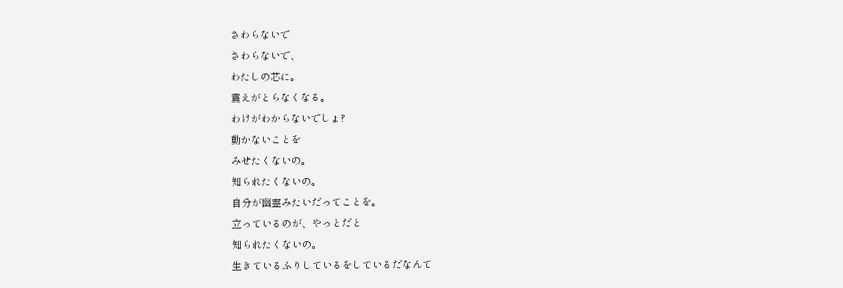さわらないで
さわらないで、
わたしの芯に。
震えがとらなくなる。
わけがわからないでしょ?
動かないことを
みせたくないの。
知られたくないの。
自分が幽霊みたいだってことを。
立っているのが、やっとだと
知られたくないの。
生きているふりしているをしているだなんて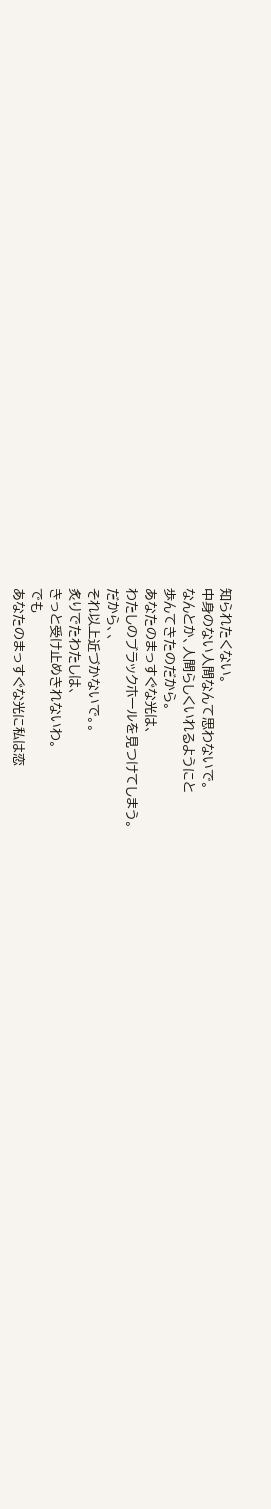知られたくない。
中身のない人間なんて思わないで。
なんとか、人間らしくいれるようにと
歩んてきたのだから。
あなたのまっすぐな光は、
わたしのブラックホールを見つけてしまう。
だから、、
それ以上近づかないで。。
炙りでたわたしは、
きっと受け止めきれないわ。
でも
あなたのまっすぐな光に私は恋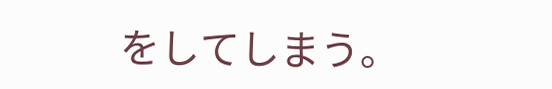をしてしまう。